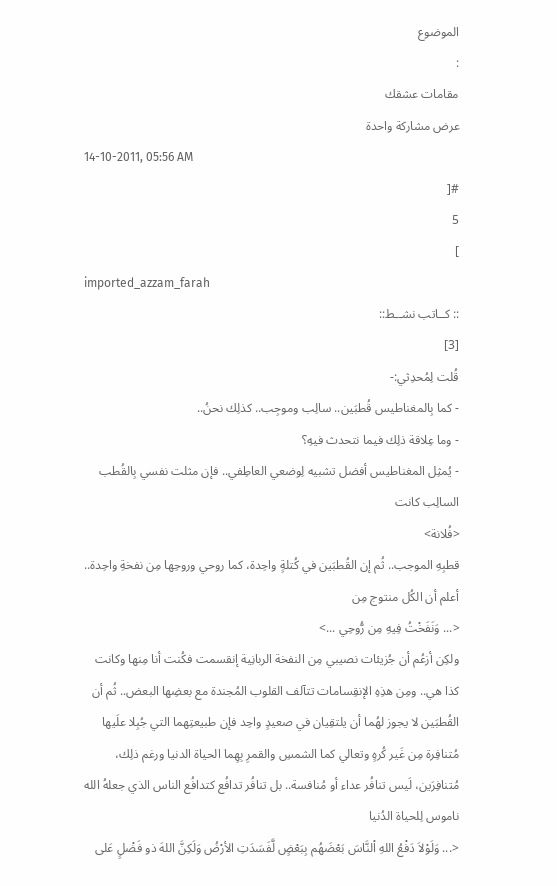الموضوع
:
مقامات عشقك
عرض مشاركة واحدة
14-10-2011, 05:56 AM
#[
5
]
imported_azzam_farah
:: كــاتب نشــط::
[3]
قُلت لِمُحدِثي:-
- كما بِالمغناطيس قُطبَين.. سالِب وموجِب.. كذلِك نحنُ..
- وما عِلاقة ذلِك فيما نتحدث فيهِ؟
- يُمثِل المغناطيس أفضل تشبيه لِوضعي العاطِفي.. فإن مثلت نفسي بِالقُطب السالِب كانت
<فُلانة>
قطبِهِ الموجب.. ثُم إن القُطبَين في كُتلةٍ واحِدة، كما روحي وروحِها مِن نفخةِ واحِدة.. أعلم أن الكُل منتوج مِن
<... وَنَفَخْتُ فِيهِ مِن رُّوحِي ...>
ولكِن أزعُم أن جُزيئات نصيبي مِن النفخة الربانِية إنقسمت فكُنت أنا مِنها وكانت كذا هي.. ومِن هذِهِ الإنقِسامات تتآلف القلوب المُجندة مع بعضِها البعض.. ثُم أن القُطبَين لا يجوز لهُما أن يلتقِيان في صعيدٍ واحِد فإن طبيعتِهما التي جُبِلا علَيها مُتنافِرة مِن غَير كُرهٍ وتعالي كما الشمسِ والقمرِ بِهِما الحياة الدنيا ورغم ذلِك، مُتنافِرَين، لَيس تنافُر عداء أو مُنافسة.. بل تنافُر تدافُع كتدافُع الناس الذي جعلهُ الله ناموس لِلحياة الدُنيا
<... وَلَوْلاَ دَفْعُ اللهِ اْلنَّاسَ بَعْضَهُم بِبَعْضٍ لَّفَسَدَتِ الأرْضُ وَلَكِنَّ اللهَ ذو فَضْلٍ عَلى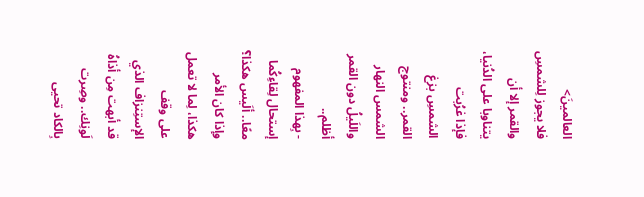العالمينَ>
فلا يجوز لِلشمسِ والقمر إلا أن يتناوبا على الدُنيا، فإذا غرُبت الشمسِ بزغ القمر.. ومنتوج الشمس النهار واللَيلُ دون القمر أظلم..
- بِهذا المفهوم إستحال لِقاءِكُما معًا.. ألَيس هكذا؟ وإذا كان الأمر هكذا، لِما لا تعمل على وقف الإستِنزاف الذي قد أبهت مِن أذاهُ لَونِك.. وصِرت بِالكاد تحيى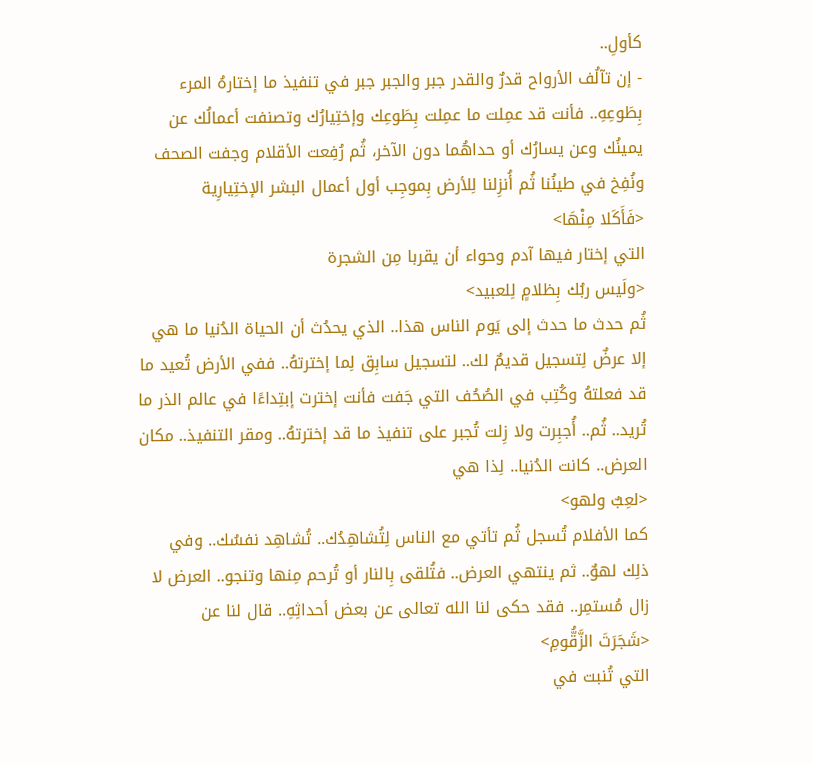كأولِ..
- إن تآلُف الأرواح قدرٌ والقدر جبر والجبر جبر في تنفيذ ما إختارهُ المرء بِطَوعِهِ.. فأنت قد عمِلت ما عمِلت بِطَوعِك وإختِيارُك وتصنفت أعمالُك عن يمينُك وعن يسارُك أو حداهُما دون الآخر، ثُم رُفِعت الأقلام وجفت الصحف ونُفِخ في طينُنا ثُم أُنزِلنا لِلأرض بِموجِب أول أعمال البشر الإختِيارِية
<فَأَكَلا مِنْهَا>
التي إختار فيها آدم وحواء أن يقربا مِن الشجرة
<ولَيس ربُك بِظلامٍ لِلعبيد>
ثُم حدث ما حدث إلى يَوم الناس هذا.. الذي يحدُث أن الحياة الدُنيا ما هي إلا عرضٌ لِتسجيل قديمٌ لك.. لتسجيل سابِق لِما إخترتهُ.. ففي الأرض تُعيد ما قد فعلتهُ وكُتِب في الصُحُف التي جَفت فأنت إخترت إبتِداءًا في عالم الذر ما تُريد.. ثُم.. أُجبِرت ولا زِلت تُجبر على تنفيذ ما قد إخترتهُ.. ومقر التنفيذ.. مكان العرض.. كانت الدُنيا.. لِذا هي
<لعِبٌ ولهو>
كما الأفلام تُسجل ثُم تأتي مع الناس لِتُشاهِدُك.. تُشاهِد نفسُك.. وفي ذلِك لهوٌ.. ثم ينتهي العرض.. فتُلقى بِالنار أو تُرحم مِنها وتنجو.. العرض لا زال مُستمِر.. فقد حكى لنا الله تعالى عن بعض أحداثِهِ.. قال لنا عن
<شَجَرَتَ الزَّقُّومِ>
التي تُنبت في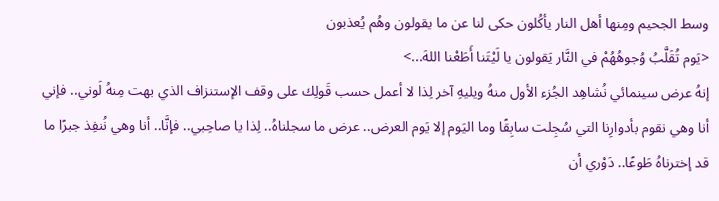وسط الجحيم ومِنها أهل النار يأكُلون حكى لنا عن ما يقولون وهُم يُعذبون
<يَوم تُقَلَّبُ وُجوهُهُمْ في النَّار يَقولون يا لَيْتَنا أَطَعْنا اللهَ...>
إنهُ عرض سينمائي نُشاهِد الجُزء الأول منهُ ويليهِ آخر لِذا لا أعمل حسب قَولِك على وقف الإستنزاف الذي بهت مِنهُ لَوني.. فإني أنا وهي نقوم بأدوارِنا التي سُجِلت سابِقًا وما اليَوم إلا يَوم العرض.. عرض ما سجلناهُ.. لِذا يا صاحِبي.. فإنَّا.. أنا وهي نُنفِذ جبرًا ما قد إخترناهُ طَوعًا.. دَوْري أن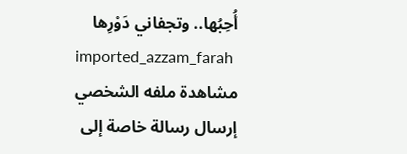أُحِبُها.. وتجفاني دَوْرِها
imported_azzam_farah
مشاهدة ملفه الشخصي
إرسال رسالة خاصة إلى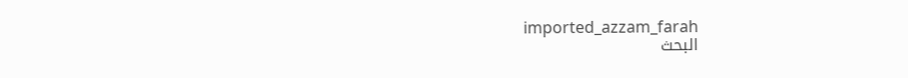imported_azzam_farah
البحث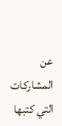عن المشاركات التي كتبها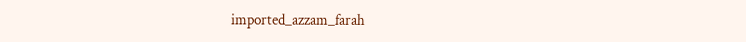imported_azzam_farah